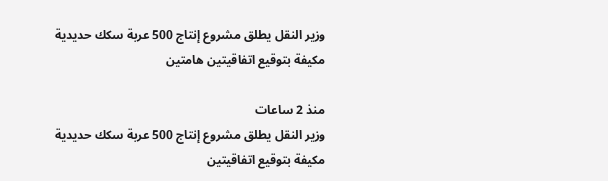وزير النقل يطلق مشروع إنتاج 500 عربة سكك حديدية مكيفة بتوقيع اتفاقيتين هامتين

منذ 2 ساعات
وزير النقل يطلق مشروع إنتاج 500 عربة سكك حديدية مكيفة بتوقيع اتفاقيتين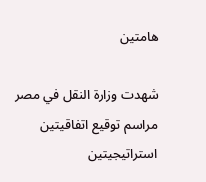هامتين

شهدت وزارة النقل في مصر مراسم توقيع اتفاقيتين استراتيجيتين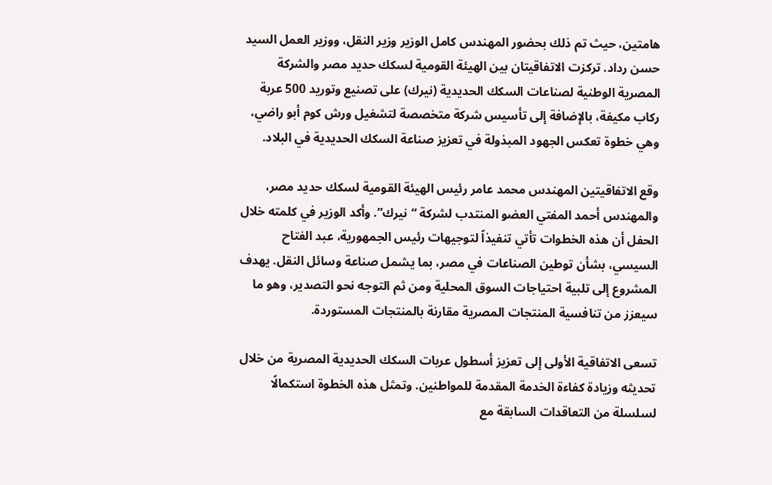هامتين، حيث تم ذلك بحضور المهندس كامل الوزير وزير النقل، ووزير العمل السيد حسن رداد. تركزت الاتفاقيتان بين الهيئة القومية لسكك حديد مصر والشركة المصرية الوطنية لصناعات السكك الحديدية (نيرك) على تصنيع وتوريد 500 عربة ركاب مكيفة، بالإضافة إلى تأسيس شركة متخصصة لتشغيل ورش كوم أبو راضي، وهي خطوة تعكس الجهود المبذولة في تعزيز صناعة السكك الحديدية في البلاد.

وقع الاتفاقيتين المهندس محمد عامر رئيس الهيئة القومية لسكك حديد مصر، والمهندس أحمد المفتي العضو المنتدب لشركة “نيرك”. وأكد الوزير في كلمته خلال الحفل أن هذه الخطوات تأتي تنفيذاً لتوجيهات رئيس الجمهورية، عبد الفتاح السيسي، بشأن توطين الصناعات في مصر، بما يشمل صناعة وسائل النقل. يهدف المشروع إلى تلبية احتياجات السوق المحلية ومن ثم التوجه نحو التصدير، وهو ما سيعزز من تنافسية المنتجات المصرية مقارنة بالمنتجات المستوردة.

تسعى الاتفاقية الأولى إلى تعزيز أسطول عربات السكك الحديدية المصرية من خلال تحديثه وزيادة كفاءة الخدمة المقدمة للمواطنين. وتمثل هذه الخطوة استكمالًا لسلسلة من التعاقدات السابقة مع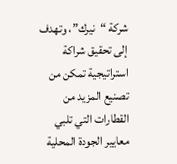شركة “نيرك”، وتهدف إلى تحقيق شراكة استراتيجية تمكن من تصنيع المزيد من القطارات التي تلبي معايير الجودة المحلية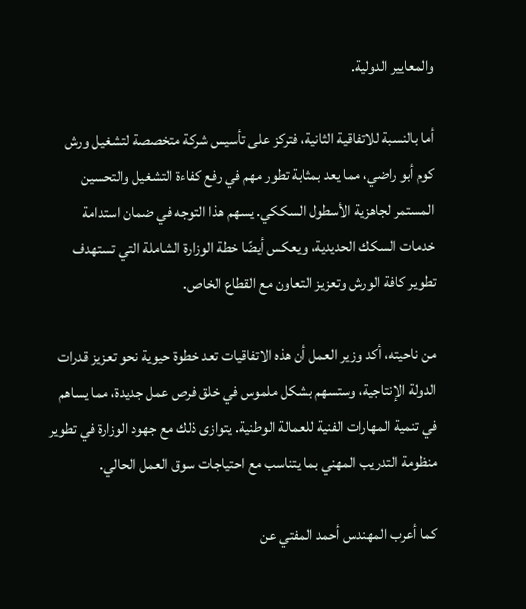والمعايير الدولية.

أما بالنسبة للاتفاقية الثانية، فتركز على تأسيس شركة متخصصة لتشغيل ورش كوم أبو راضي، مما يعد بمثابة تطور مهم في رفع كفاءة التشغيل والتحسين المستمر لجاهزية الأسطول السككي. يسهم هذا التوجه في ضمان استدامة خدمات السكك الحديدية، ويعكس أيضًا خطة الوزارة الشاملة التي تستهدف تطوير كافة الورش وتعزيز التعاون مع القطاع الخاص.

من ناحيته، أكد وزير العمل أن هذه الاتفاقيات تعد خطوة حيوية نحو تعزيز قدرات الدولة الإنتاجية، وستسهم بشكل ملموس في خلق فرص عمل جديدة، مما يساهم في تنمية المهارات الفنية للعمالة الوطنية. يتوازى ذلك مع جهود الوزارة في تطوير منظومة التدريب المهني بما يتناسب مع احتياجات سوق العمل الحالي.

كما أعرب المهندس أحمد المفتي عن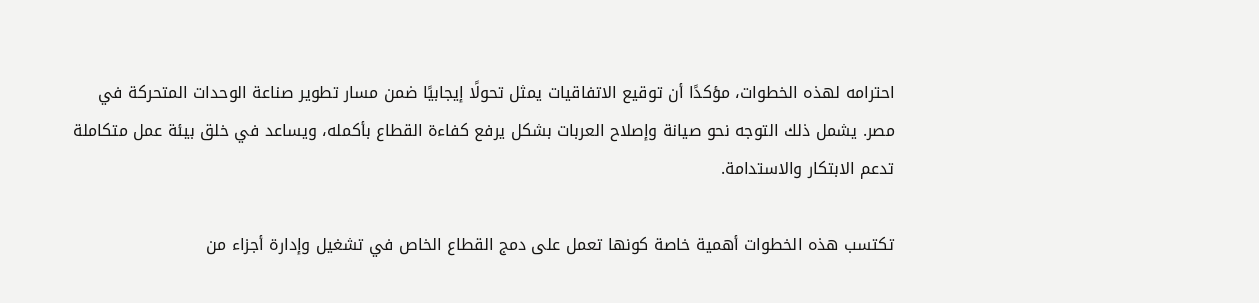احترامه لهذه الخطوات، مؤكدًا أن توقيع الاتفاقيات يمثل تحولًا إيجابيًا ضمن مسار تطوير صناعة الوحدات المتحركة في مصر. يشمل ذلك التوجه نحو صيانة وإصلاح العربات بشكل يرفع كفاءة القطاع بأكمله، ويساعد في خلق بيئة عمل متكاملة تدعم الابتكار والاستدامة.

تكتسب هذه الخطوات أهمية خاصة كونها تعمل على دمج القطاع الخاص في تشغيل وإدارة أجزاء من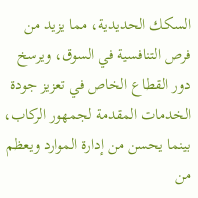السكك الحديدية، مما يزيد من فرص التنافسية في السوق، ويرسخ دور القطاع الخاص في تعزيز جودة الخدمات المقدمة لجمهور الركاب، بينما يحسن من إدارة الموارد ويعظم من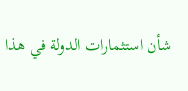شأن استثمارات الدولة في هذا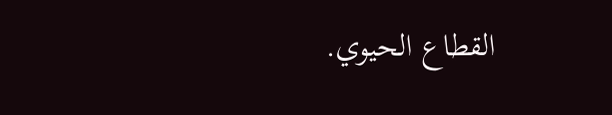القطاع الحيوي.